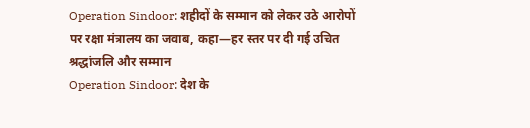Operation Sindoor: शहीदों के सम्मान को लेकर उठे आरोपों पर रक्षा मंत्रालय का जवाब, कहा—हर स्तर पर दी गई उचित श्रद्धांजलि और सम्मान
Operation Sindoor: देश के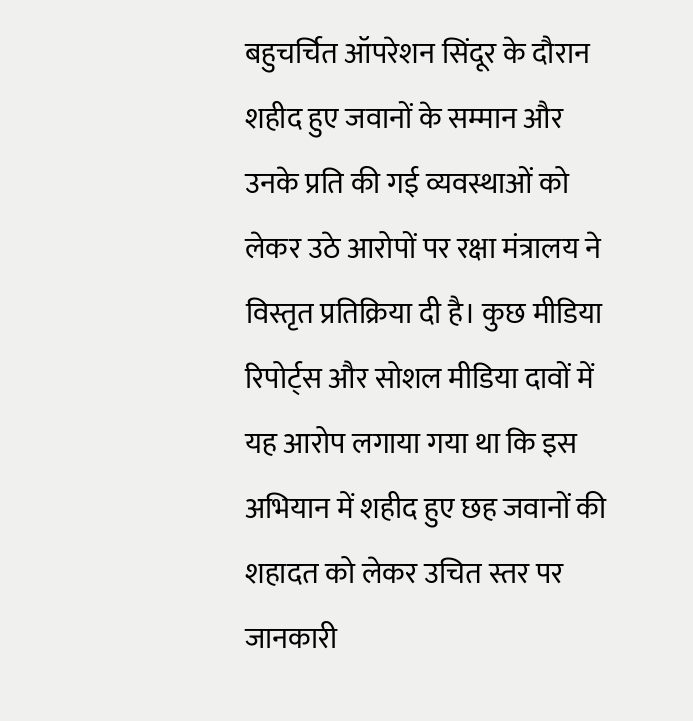बहुचर्चित ऑपरेशन सिंदूर के दौरान शहीद हुए जवानों के सम्मान और उनके प्रति की गई व्यवस्थाओं को लेकर उठे आरोपों पर रक्षा मंत्रालय ने विस्तृत प्रतिक्रिया दी है। कुछ मीडिया रिपोर्ट्स और सोशल मीडिया दावों में यह आरोप लगाया गया था कि इस अभियान में शहीद हुए छह जवानों की शहादत को लेकर उचित स्तर पर जानकारी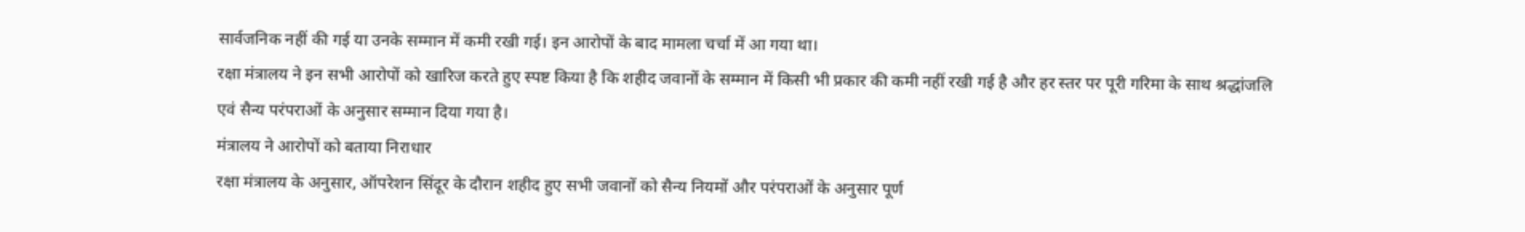सार्वजनिक नहीं की गई या उनके सम्मान में कमी रखी गई। इन आरोपों के बाद मामला चर्चा में आ गया था।
रक्षा मंत्रालय ने इन सभी आरोपों को खारिज करते हुए स्पष्ट किया है कि शहीद जवानों के सम्मान में किसी भी प्रकार की कमी नहीं रखी गई है और हर स्तर पर पूरी गरिमा के साथ श्रद्धांजलि एवं सैन्य परंपराओं के अनुसार सम्मान दिया गया है।
मंत्रालय ने आरोपों को बताया निराधार
रक्षा मंत्रालय के अनुसार, ऑपरेशन सिंदूर के दौरान शहीद हुए सभी जवानों को सैन्य नियमों और परंपराओं के अनुसार पूर्ण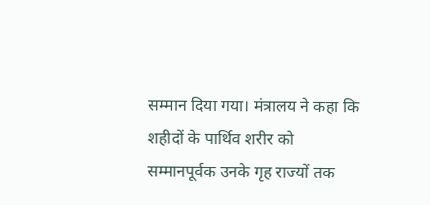सम्मान दिया गया। मंत्रालय ने कहा कि शहीदों के पार्थिव शरीर को सम्मानपूर्वक उनके गृह राज्यों तक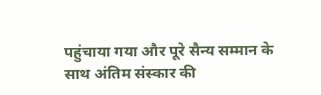पहुंचाया गया और पूरे सैन्य सम्मान के साथ अंतिम संस्कार की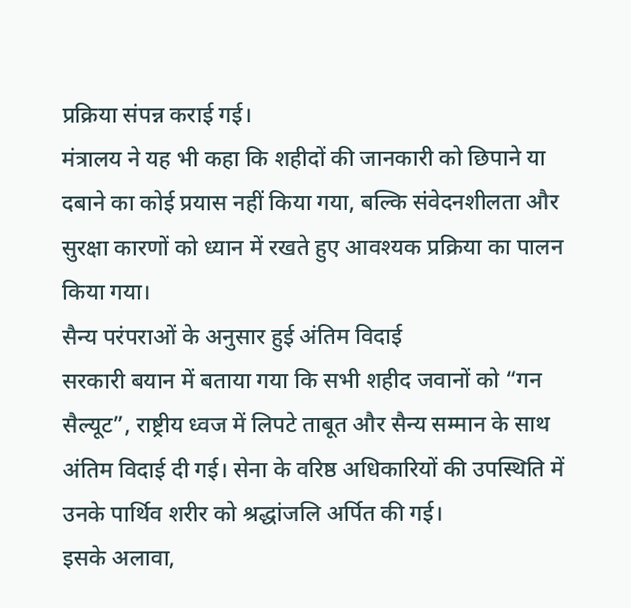प्रक्रिया संपन्न कराई गई।
मंत्रालय ने यह भी कहा कि शहीदों की जानकारी को छिपाने या दबाने का कोई प्रयास नहीं किया गया, बल्कि संवेदनशीलता और सुरक्षा कारणों को ध्यान में रखते हुए आवश्यक प्रक्रिया का पालन किया गया।
सैन्य परंपराओं के अनुसार हुई अंतिम विदाई
सरकारी बयान में बताया गया कि सभी शहीद जवानों को “गन सैल्यूट”, राष्ट्रीय ध्वज में लिपटे ताबूत और सैन्य सम्मान के साथ अंतिम विदाई दी गई। सेना के वरिष्ठ अधिकारियों की उपस्थिति में उनके पार्थिव शरीर को श्रद्धांजलि अर्पित की गई।
इसके अलावा,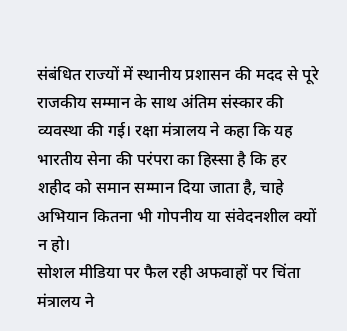संबंधित राज्यों में स्थानीय प्रशासन की मदद से पूरे राजकीय सम्मान के साथ अंतिम संस्कार की व्यवस्था की गई। रक्षा मंत्रालय ने कहा कि यह भारतीय सेना की परंपरा का हिस्सा है कि हर शहीद को समान सम्मान दिया जाता है, चाहे अभियान कितना भी गोपनीय या संवेदनशील क्यों न हो।
सोशल मीडिया पर फैल रही अफवाहों पर चिंता
मंत्रालय ने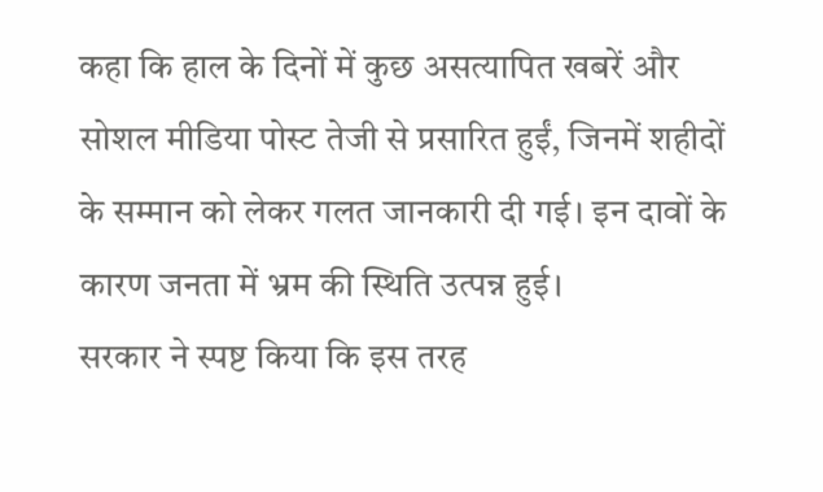कहा कि हाल के दिनों में कुछ असत्यापित खबरें और सोशल मीडिया पोस्ट तेजी से प्रसारित हुईं, जिनमें शहीदों के सम्मान को लेकर गलत जानकारी दी गई। इन दावों के कारण जनता में भ्रम की स्थिति उत्पन्न हुई।
सरकार ने स्पष्ट किया कि इस तरह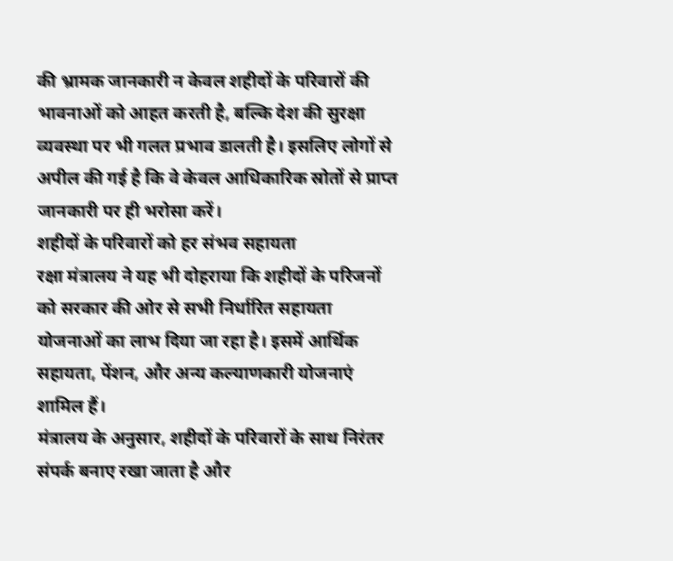की भ्रामक जानकारी न केवल शहीदों के परिवारों की भावनाओं को आहत करती है, बल्कि देश की सुरक्षा व्यवस्था पर भी गलत प्रभाव डालती है। इसलिए लोगों से अपील की गई है कि वे केवल आधिकारिक स्रोतों से प्राप्त जानकारी पर ही भरोसा करें।
शहीदों के परिवारों को हर संभव सहायता
रक्षा मंत्रालय ने यह भी दोहराया कि शहीदों के परिजनों को सरकार की ओर से सभी निर्धारित सहायता योजनाओं का लाभ दिया जा रहा है। इसमें आर्थिक सहायता, पेंशन, और अन्य कल्याणकारी योजनाएं शामिल हैं।
मंत्रालय के अनुसार, शहीदों के परिवारों के साथ निरंतर संपर्क बनाए रखा जाता है और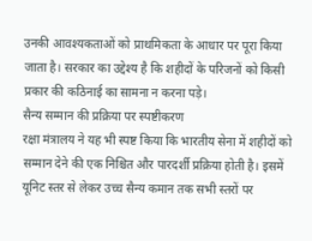उनकी आवश्यकताओं को प्राथमिकता के आधार पर पूरा किया जाता है। सरकार का उद्देश्य है कि शहीदों के परिजनों को किसी प्रकार की कठिनाई का सामना न करना पड़े।
सैन्य सम्मान की प्रक्रिया पर स्पष्टीकरण
रक्षा मंत्रालय ने यह भी स्पष्ट किया कि भारतीय सेना में शहीदों को सम्मान देने की एक निश्चित और पारदर्शी प्रक्रिया होती है। इसमें यूनिट स्तर से लेकर उच्च सैन्य कमान तक सभी स्तरों पर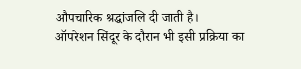औपचारिक श्रद्धांजलि दी जाती है।
ऑपरेशन सिंदूर के दौरान भी इसी प्रक्रिया का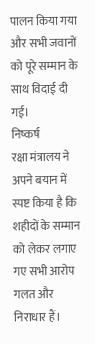पालन किया गया और सभी जवानों को पूरे सम्मान के साथ विदाई दी गई।
निष्कर्ष
रक्षा मंत्रालय ने अपने बयान में स्पष्ट किया है कि शहीदों के सम्मान को लेकर लगाए गए सभी आरोप गलत और निराधार हैं।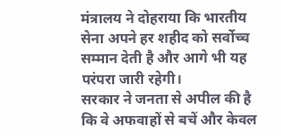मंत्रालय ने दोहराया कि भारतीय सेना अपने हर शहीद को सर्वोच्च सम्मान देती है और आगे भी यह परंपरा जारी रहेगी।
सरकार ने जनता से अपील की है कि वे अफवाहों से बचें और केवल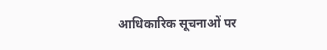आधिकारिक सूचनाओं पर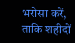भरोसा करें, ताकि शहीदों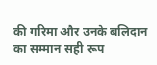की गरिमा और उनके बलिदान का सम्मान सही रूप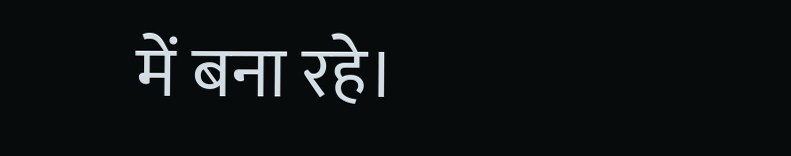में बना रहे।